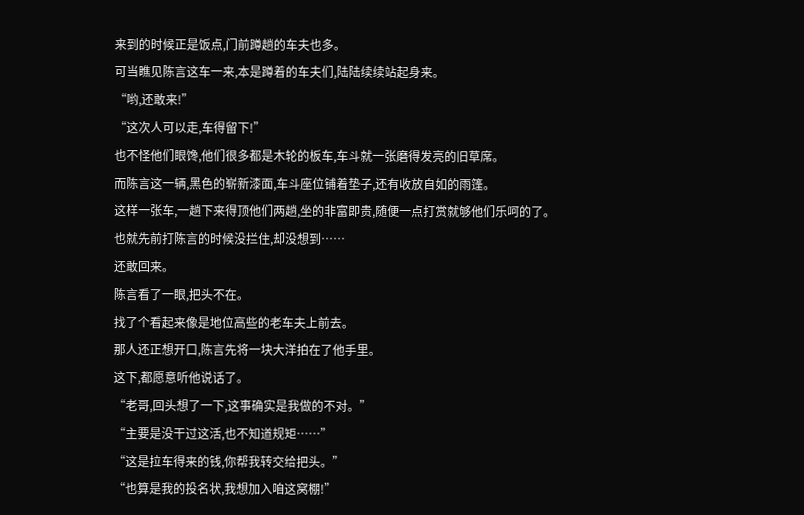来到的时候正是饭点,门前蹲趟的车夫也多。
可当瞧见陈言这车一来,本是蹲着的车夫们,陆陆续续站起身来。
“哟,还敢来!”
“这次人可以走,车得留下!”
也不怪他们眼馋,他们很多都是木轮的板车,车斗就一张磨得发亮的旧草席。
而陈言这一辆,黑色的崭新漆面,车斗座位铺着垫子,还有收放自如的雨篷。
这样一张车,一趟下来得顶他们两趟,坐的非富即贵,随便一点打赏就够他们乐呵的了。
也就先前打陈言的时候没拦住,却没想到……
还敢回来。
陈言看了一眼,把头不在。
找了个看起来像是地位高些的老车夫上前去。
那人还正想开口,陈言先将一块大洋拍在了他手里。
这下,都愿意听他说话了。
“老哥,回头想了一下,这事确实是我做的不对。”
“主要是没干过这活,也不知道规矩……”
“这是拉车得来的钱,你帮我转交给把头。”
“也算是我的投名状,我想加入咱这窝棚!”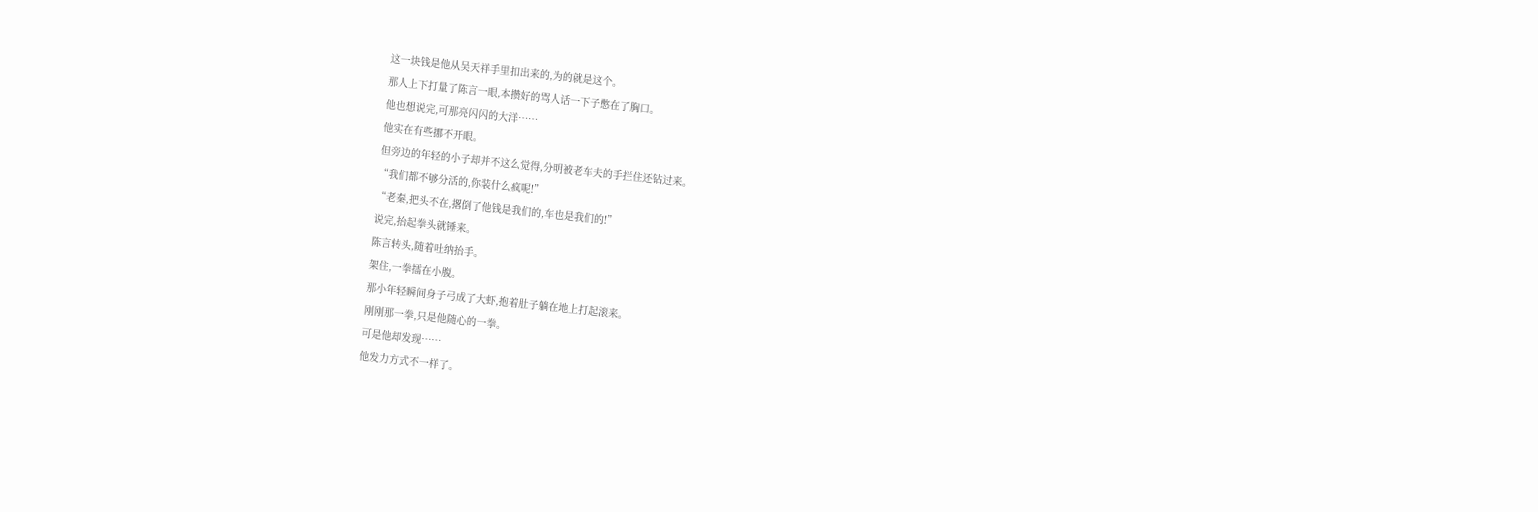这一块钱是他从吴天祥手里扣出来的,为的就是这个。
那人上下打量了陈言一眼,本攒好的骂人话一下子憋在了胸口。
他也想说完,可那亮闪闪的大洋……
他实在有些挪不开眼。
但旁边的年轻的小子却并不这么觉得,分明被老车夫的手拦住还钻过来。
“我们都不够分活的,你装什么疯呢!”
“老秦,把头不在,撂倒了他钱是我们的,车也是我们的!”
说完,抬起拳头就锤来。
陈言转头,随着吐纳抬手。
架住,一拳擂在小腹。
那小年轻瞬间身子弓成了大虾,抱着肚子躺在地上打起滚来。
刚刚那一拳,只是他随心的一拳。
可是他却发现……
他发力方式不一样了。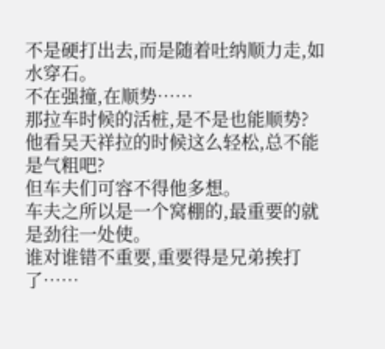不是硬打出去,而是随着吐纳顺力走,如水穿石。
不在强撞,在顺势……
那拉车时候的活桩,是不是也能顺势?
他看吴天祥拉的时候这么轻松,总不能是气粗吧?
但车夫们可容不得他多想。
车夫之所以是一个窝棚的,最重要的就是劲往一处使。
谁对谁错不重要,重要得是兄弟挨打了……